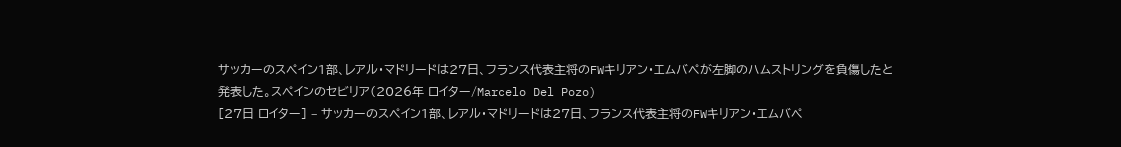サッカーのスペイン1部、レアル・マドリードは27日、フランス代表主将のFWキリアン・エムバペが左脚のハムストリングを負傷したと発表した。スペインのセビリア(2026年 ロイター/Marcelo Del Pozo)
[27日 ロイター] – サッカーのスペイン1部、レアル・マドリードは27日、フランス代表主将のFWキリアン・エムバペ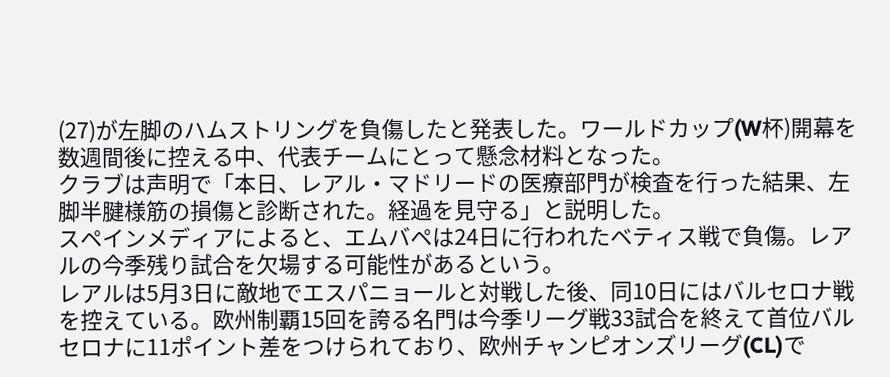(27)が左脚のハムストリングを負傷したと発表した。ワールドカップ(W杯)開幕を数週間後に控える中、代表チームにとって懸念材料となった。
クラブは声明で「本日、レアル・マドリードの医療部門が検査を行った結果、左脚半腱様筋の損傷と診断された。経過を見守る」と説明した。
スペインメディアによると、エムバペは24日に行われたベティス戦で負傷。レアルの今季残り試合を欠場する可能性があるという。
レアルは5月3日に敵地でエスパニョールと対戦した後、同10日にはバルセロナ戦を控えている。欧州制覇15回を誇る名門は今季リーグ戦33試合を終えて首位バルセロナに11ポイント差をつけられており、欧州チャンピオンズリーグ(CL)で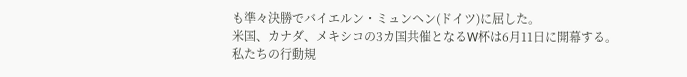も準々決勝でバイエルン・ミュンヘン(ドイツ)に屈した。
米国、カナダ、メキシコの3カ国共催となるW杯は6月11日に開幕する。
私たちの行動規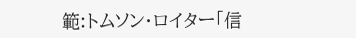範:トムソン・ロイター「信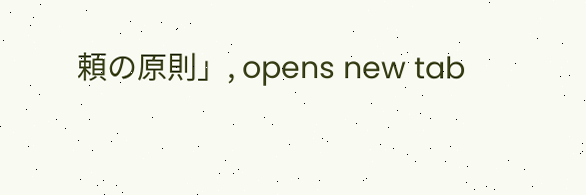頼の原則」, opens new tab